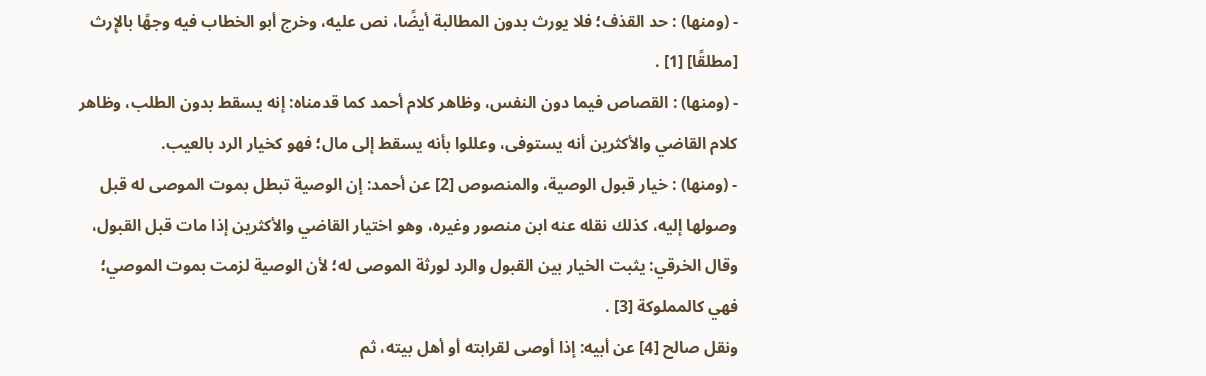- (ومنها) : حد القذف؛ فلا يورث بدون المطالبة أيضًا، نص عليه، وخرج أبو الخطاب فيه وجهًا بالإِرث [مطلقًا] [1] .
- (ومنها) : القصاص فيما دون النفس، وظاهر كلام أحمد كما قدمناه: إنه يسقط بدون الطلب، وظاهر كلام القاضي والأكثرين أنه يستوفى، وعللوا بأنه يسقط إلى مال؛ فهو كخيار الرد بالعيب.
- (ومنها) : خيار قبول الوصية، والمنصوص [2] عن أحمد: إن الوصية تبطل بموت الموصى له قبل وصولها إليه، كذلك نقله عنه ابن منصور وغيره، وهو اختيار القاضي والأكثرين إذا مات قبل القبول، وقال الخرقي: يثبت الخيار بين القبول والرد لورثة الموصى له؛ لأن الوصية لزمت بموت الموصي؛ فهي كالمملوكة [3] .
ونقل صالح [4] عن أبيه: إذا أوصى لقرابته أو أهل بيته، ثم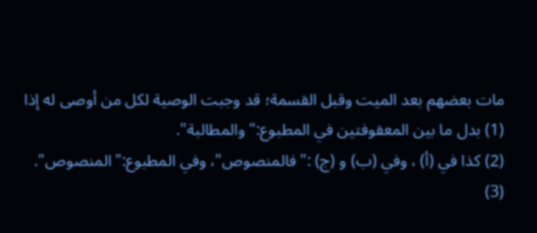مات بعضهم بعد الميت وقبل القسمة؛ قد وجبت الوصية لكل من أوصى له إذا
(1) بدل ما بين المعقوفتين في المطبوع:"والمطالبة".
(2) كذا في (أ) ، وفي (ب) و (ج) :"فالمنصوص"، وفي المطبوع:"المنصوص".
(3)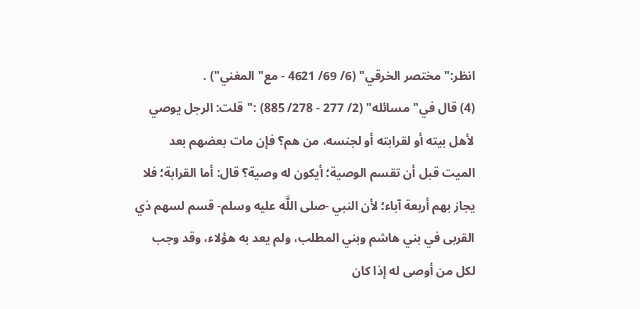انظر:"مختصر الخرقي" (6/ 69/ 4621 - مع"المغني") .
(4) قال في"مسائله" (2/ 277 - 278/ 885) :"قلت: الرجل يوصي لأهل بيته أو لقرابته أو لجنسه، من هم؟ فإن مات بعضهم بعد الميت قبل أن تقسم الوصية؛ أيكون له وصية؟ قال: أما القرابة؛ فلا يجاز بهم أربعة آباء؛ لأن النبي -صلى اللَّه عليه وسلم- قسم لسهم ذي القربى في بني هاشم وبني المطلب، ولم يعد به هؤلاء، وقد وجب لكل من أوصى له إذا كان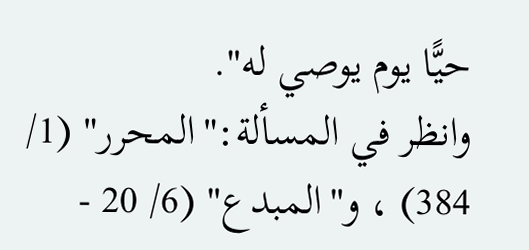حيًّا يوم يوصي له".
وانظر في المسألة:"المحرر" (1/ 384) ، و"المبدع" (6/ 20 -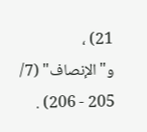21) ، و"الإنصاف" (7/ 205 - 206) .